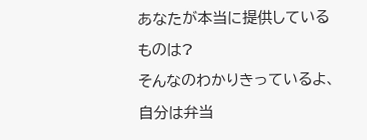あなたが本当に提供しているものは?
そんなのわかりきっているよ、自分は弁当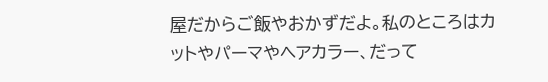屋だからご飯やおかずだよ。私のところはカットやパーマやヘアカラー、だって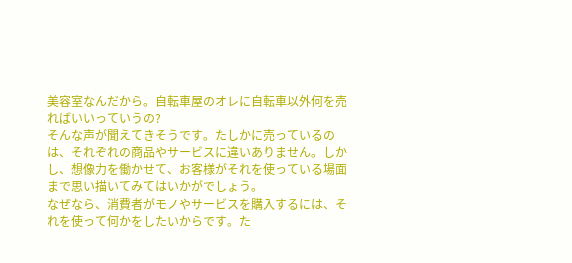美容室なんだから。自転車屋のオレに自転車以外何を売ればいいっていうの?
そんな声が聞えてきそうです。たしかに売っているのは、それぞれの商品やサービスに違いありません。しかし、想像力を働かせて、お客様がそれを使っている場面まで思い描いてみてはいかがでしょう。
なぜなら、消費者がモノやサービスを購入するには、それを使って何かをしたいからです。た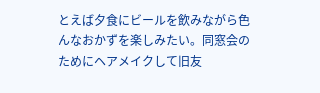とえば夕食にビールを飲みながら色んなおかずを楽しみたい。同窓会のためにヘアメイクして旧友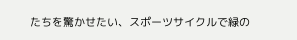たちを驚かせたい、スポーツサイクルで緑の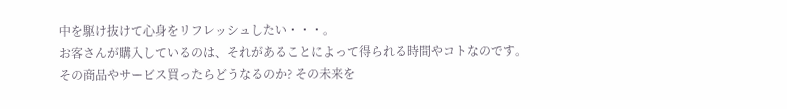中を駆け抜けて心身をリフレッシュしたい・・・。
お客さんが購入しているのは、それがあることによって得られる時間やコトなのです。
その商品やサービス買ったらどうなるのか? その未来を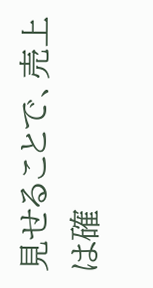見せることで、売上は確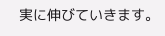実に伸びていきます。